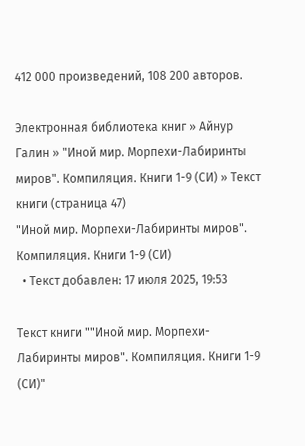412 000 произведений, 108 200 авторов.

Электронная библиотека книг » Айнур Галин » "Иной мир. Морпехи-Лабиринты миров". Компиляция. Книги 1-9 (СИ) » Текст книги (страница 47)
"Иной мир. Морпехи-Лабиринты миров". Компиляция. Книги 1-9 (СИ)
  • Текст добавлен: 17 июля 2025, 19:53

Текст книги ""Иной мир. Морпехи-Лабиринты миров". Компиляция. Книги 1-9 (СИ)"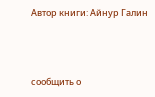Автор книги: Айнур Галин



сообщить о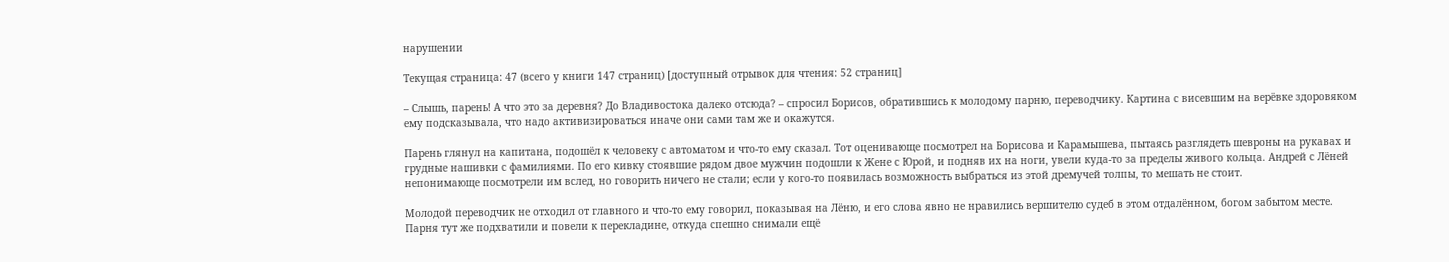нарушении

Текущая страница: 47 (всего у книги 147 страниц) [доступный отрывок для чтения: 52 страниц]

– Слышь, парень! А что это за деревня? До Владивостока далеко отсюда? – спросил Борисов, обратившись к молодому парню, переводчику. Картина с висевшим на верёвке здоровяком ему подсказывала, что надо активизироваться иначе они сами там же и окажутся.

Парень глянул на капитана, подошёл к человеку с автоматом и что-то ему сказал. Тот оценивающе посмотрел на Борисова и Карамышева, пытаясь разглядеть шевроны на рукавах и грудные нашивки с фамилиями. По его кивку стоявшие рядом двое мужчин подошли к Жене с Юрой, и подняв их на ноги, увели куда-то за пределы живого кольца. Андрей с Лёней непонимающе посмотрели им вслед, но говорить ничего не стали; если у кого-то появилась возможность выбраться из этой дремучей толпы, то мешать не стоит.

Молодой переводчик не отходил от главного и что-то ему говорил, показывая на Лёню, и его слова явно не нравились вершителю судеб в этом отдалённом, богом забытом месте. Парня тут же подхватили и повели к перекладине, откуда спешно снимали ещё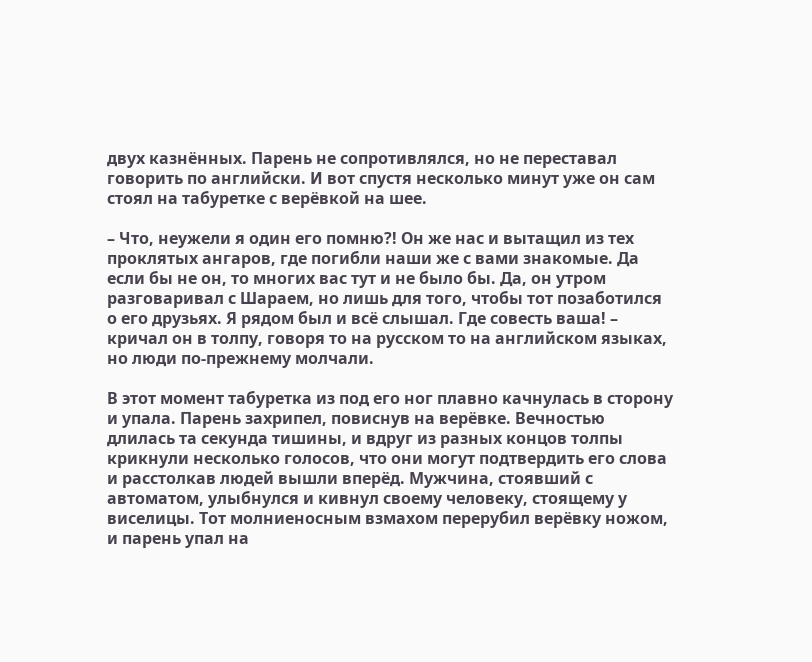двух казнённых. Парень не сопротивлялся, но не переставал говорить по английски. И вот спустя несколько минут уже он сам стоял на табуретке с верёвкой на шее.

– Что, неужели я один его помню?! Он же нас и вытащил из тех проклятых ангаров, где погибли наши же с вами знакомые. Да если бы не он, то многих вас тут и не было бы. Да, он утром разговаривал с Шараем, но лишь для того, чтобы тот позаботился о его друзьях. Я рядом был и всё слышал. Где совесть ваша! – кричал он в толпу, говоря то на русском то на английском языках, но люди по-прежнему молчали.

В этот момент табуретка из под его ног плавно качнулась в сторону и упала. Парень захрипел, повиснув на верёвке. Вечностью длилась та секунда тишины, и вдруг из разных концов толпы крикнули несколько голосов, что они могут подтвердить его слова и расстолкав людей вышли вперёд. Мужчина, стоявший с автоматом, улыбнулся и кивнул своему человеку, стоящему у виселицы. Тот молниеносным взмахом перерубил верёвку ножом, и парень упал на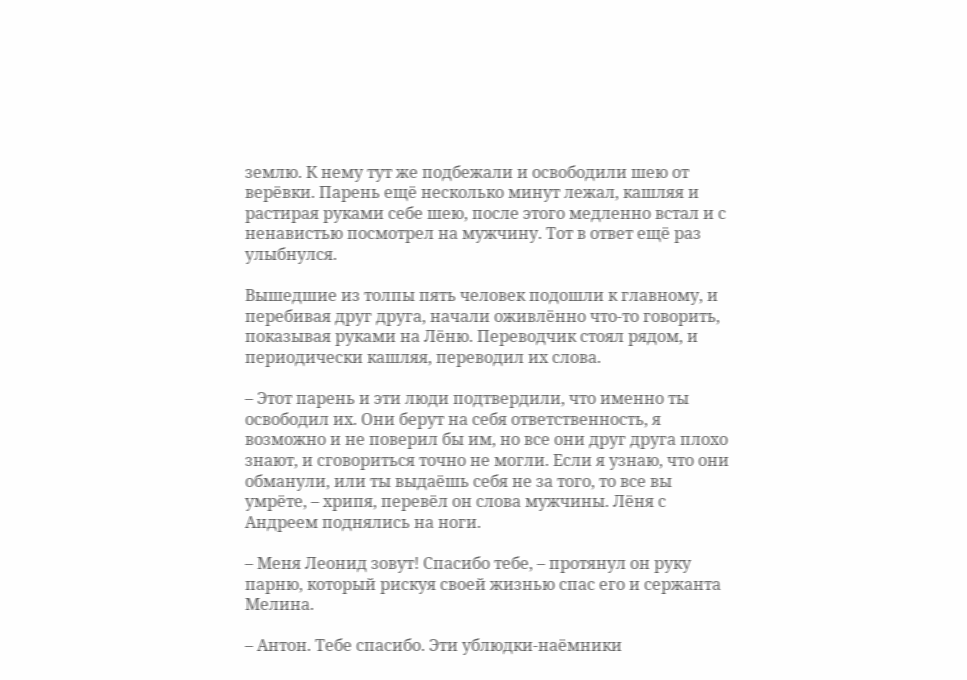землю. К нему тут же подбежали и освободили шею от верёвки. Парень ещё несколько минут лежал, кашляя и растирая руками себе шею, после этого медленно встал и с ненавистью посмотрел на мужчину. Тот в ответ ещё раз улыбнулся.

Вышедшие из толпы пять человек подошли к главному, и перебивая друг друга, начали оживлённо что-то говорить, показывая руками на Лёню. Переводчик стоял рядом, и периодически кашляя, переводил их слова.

– Этот парень и эти люди подтвердили, что именно ты освободил их. Они берут на себя ответственность, я возможно и не поверил бы им, но все они друг друга плохо знают, и сговориться точно не могли. Если я узнаю, что они обманули, или ты выдаёшь себя не за того, то все вы умрёте, – хрипя, перевёл он слова мужчины. Лёня с Андреем поднялись на ноги.

– Меня Леонид зовут! Спасибо тебе, – протянул он руку парню, который рискуя своей жизнью спас его и сержанта Мелина.

– Антон. Тебе спасибо. Эти ублюдки-наёмники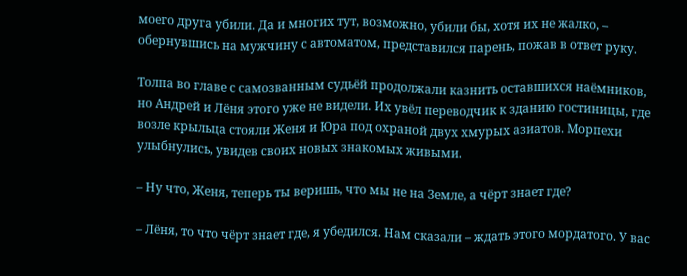моего друга убили. Да и многих тут, возможно, убили бы, хотя их не жалко, – обернувшись на мужчину с автоматом, представился парень, пожав в ответ руку.

Толпа во главе с самозванным судьёй продолжали казнить оставшихся наёмников, но Андрей и Лёня этого уже не видели. Их увёл переводчик к зданию гостиницы, где возле крыльца стояли Женя и Юра под охраной двух хмурых азиатов. Морпехи улыбнулись, увидев своих новых знакомых живыми.

– Ну что, Женя, теперь ты веришь, что мы не на Земле, а чёрт знает где?

– Лёня, то что чёрт знает где, я убедился. Нам сказали – ждать этого мордатого. У вас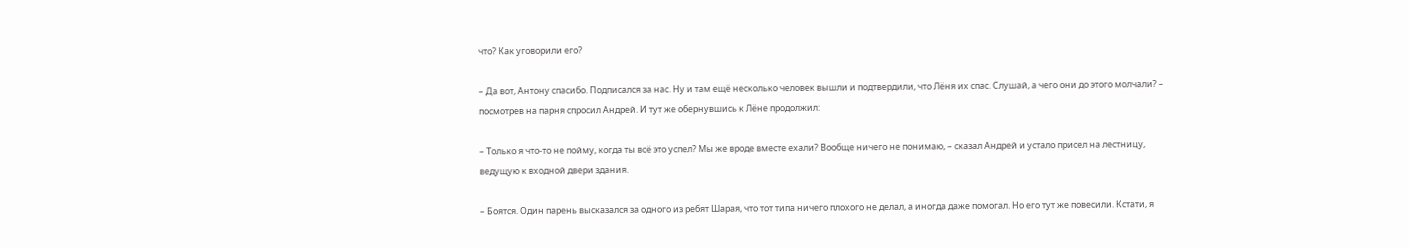что? Как уговорили его?

– Да вот, Антону спасибо. Подписался за нас. Ну и там ещё несколько человек вышли и подтвердили, что Лёня их спас. Слушай, а чего они до этого молчали? – посмотрев на парня спросил Андрей. И тут же обернувшись к Лёне продолжил:

– Только я что-то не пойму, когда ты всё это успел? Мы же вроде вместе ехали? Вообще ничего не понимаю, – сказал Андрей и устало присел на лестницу, ведущую к входной двери здания.

– Боятся. Один парень высказался за одного из ребят Шарая, что тот типа ничего плохого не делал, а иногда даже помогал. Но его тут же повесили. Кстати, я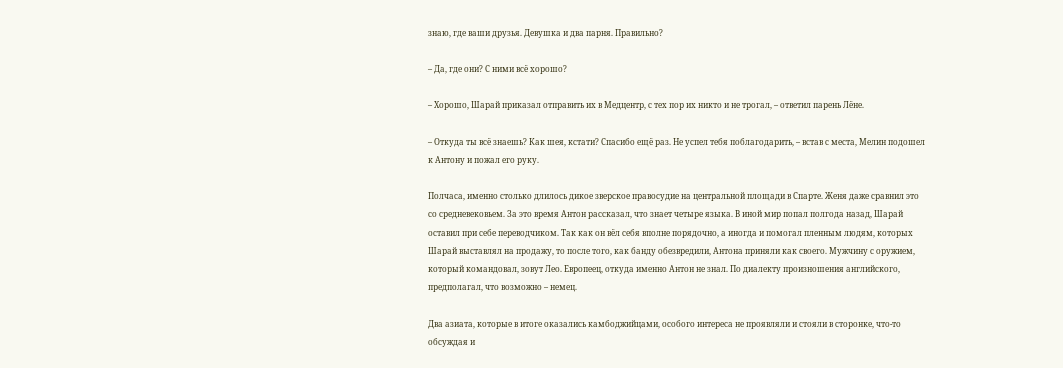знаю, где ваши друзья. Девушка и два парня. Правильно?

– Да, где они? С ними всё хорошо?

– Хорошо, Шарай приказал отправить их в Медцентр, с тех пор их никто и не трогал, – ответил парень Лёне.

– Откуда ты всё знаешь? Как шея, кстати? Спасибо ещё раз. Не успел тебя поблагодарить, – встав с места, Мелин подошел к Антону и пожал его руку.

Полчаса, именно столько длилось дикое зверское правосудие на центральной площади в Спарте. Женя даже сравнил это со средневековьем. За это время Антон рассказал, что знает четыре языка. В иной мир попал полгода назад, Шарай оставил при себе переводчиком. Так как он вёл себя вполне порядочно, а иногда и помогал пленным людям, которых Шарай выставлял на продажу, то после того, как банду обезвредили, Антона приняли как своего. Мужчину с оружием, который командовал, зовут Лео. Европеец, откуда именно Антон не знал. По диалекту произношения английского, предполагал, что возможно – немец.

Два азиата, которые в итоге оказались камбоджийцами, особого интереса не проявляли и стояли в сторонке, что-то обсуждая и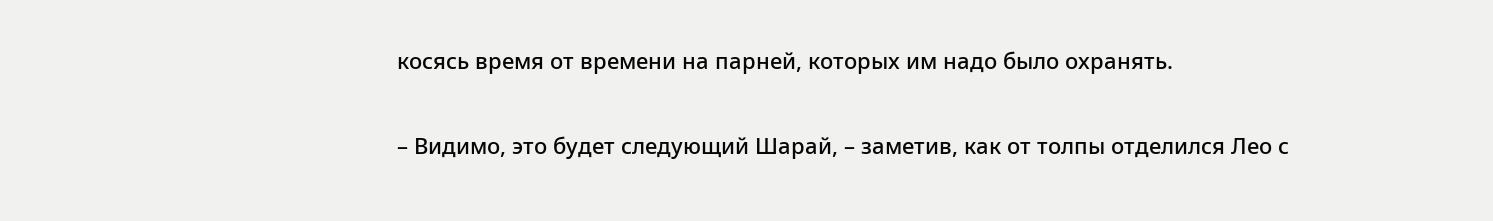косясь время от времени на парней, которых им надо было охранять.

– Видимо, это будет следующий Шарай, – заметив, как от толпы отделился Лео с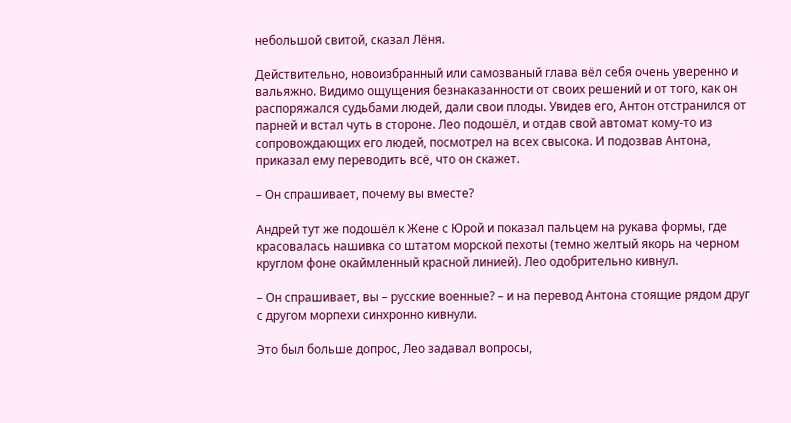небольшой свитой, сказал Лёня.

Действительно, новоизбранный или самозваный глава вёл себя очень уверенно и вальяжно. Видимо ощущения безнаказанности от своих решений и от того, как он распоряжался судьбами людей, дали свои плоды. Увидев его, Антон отстранился от парней и встал чуть в стороне. Лео подошёл, и отдав свой автомат кому-то из сопровождающих его людей, посмотрел на всех свысока. И подозвав Антона, приказал ему переводить всё, что он скажет.

– Он спрашивает, почему вы вместе?

Андрей тут же подошёл к Жене с Юрой и показал пальцем на рукава формы, где красовалась нашивка со штатом морской пехоты (темно желтый якорь на черном круглом фоне окаймленный красной линией). Лео одобрительно кивнул.

– Он спрашивает, вы – русские военные? – и на перевод Антона стоящие рядом друг с другом морпехи синхронно кивнули.

Это был больше допрос, Лео задавал вопросы,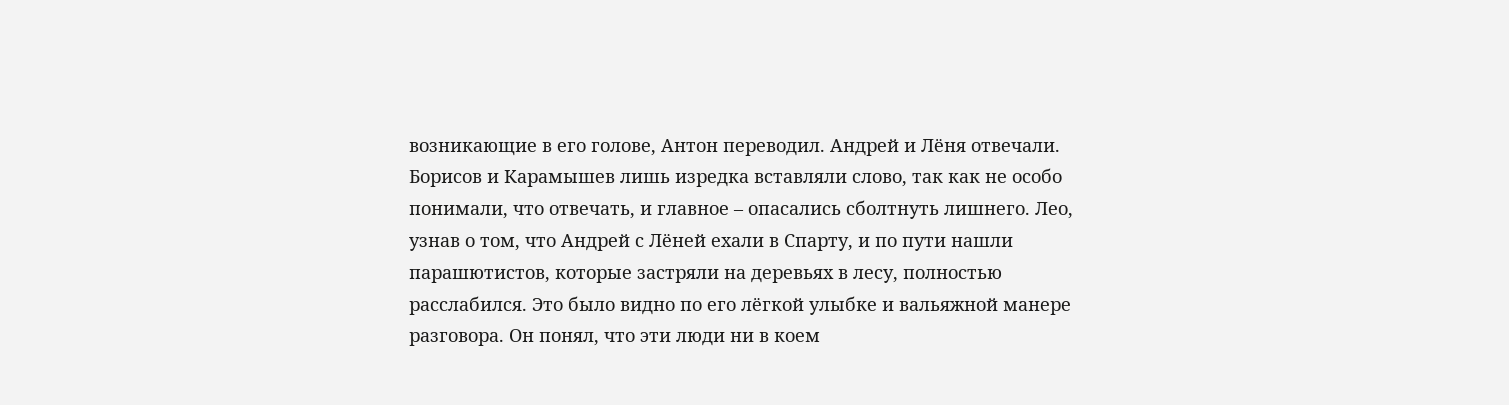возникающие в его голове, Антон переводил. Андрей и Лёня отвечали. Борисов и Карамышев лишь изредка вставляли слово, так как не особо понимали, что отвечать, и главное – опасались сболтнуть лишнего. Лео, узнав о том, что Андрей с Лёней ехали в Спарту, и по пути нашли парашютистов, которые застряли на деревьях в лесу, полностью расслабился. Это было видно по его лёгкой улыбке и вальяжной манере разговора. Он понял, что эти люди ни в коем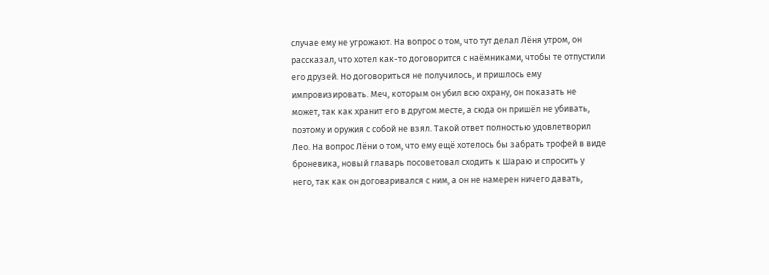случае ему не угрожают. На вопрос о том, что тут делал Лёня утром, он рассказал, что хотел как-то договорится с наёмниками, чтобы те отпустили его друзей. Но договориться не получилось, и пришлось ему импровизировать. Меч, которым он убил всю охрану, он показать не может, так как хранит его в другом месте, а сюда он пришёл не убивать, поэтому и оружия с собой не взял. Такой ответ полностью удовлетворил Лео. На вопрос Лёни о том, что ему ещё хотелось бы забрать трофей в виде броневика, новый главарь посоветовал сходить к Шараю и спросить у него, так как он договаривался с ним, а он не намерен ничего давать,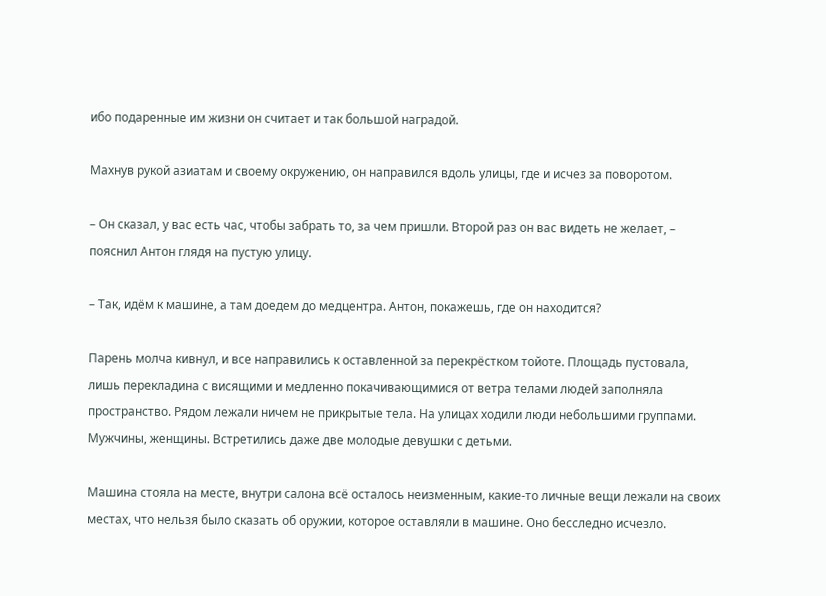ибо подаренные им жизни он считает и так большой наградой.

Махнув рукой азиатам и своему окружению, он направился вдоль улицы, где и исчез за поворотом.

– Он сказал, у вас есть час, чтобы забрать то, за чем пришли. Второй раз он вас видеть не желает, – пояснил Антон глядя на пустую улицу.

– Так, идём к машине, а там доедем до медцентра. Антон, покажешь, где он находится?

Парень молча кивнул, и все направились к оставленной за перекрёстком тойоте. Площадь пустовала, лишь перекладина с висящими и медленно покачивающимися от ветра телами людей заполняла пространство. Рядом лежали ничем не прикрытые тела. На улицах ходили люди небольшими группами. Мужчины, женщины. Встретились даже две молодые девушки с детьми.

Машина стояла на месте, внутри салона всё осталось неизменным, какие-то личные вещи лежали на своих местах, что нельзя было сказать об оружии, которое оставляли в машине. Оно бесследно исчезло.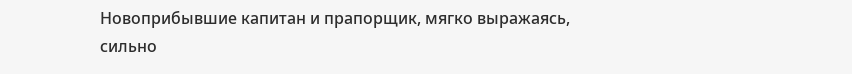Новоприбывшие капитан и прапорщик, мягко выражаясь, сильно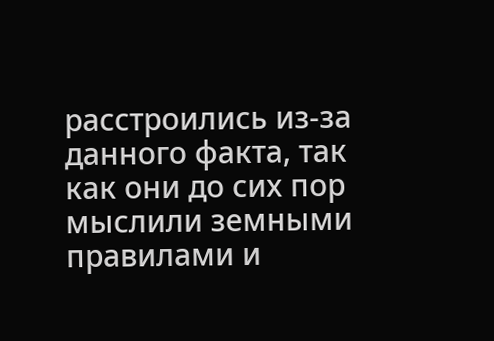расстроились из-за данного факта, так как они до сих пор мыслили земными правилами и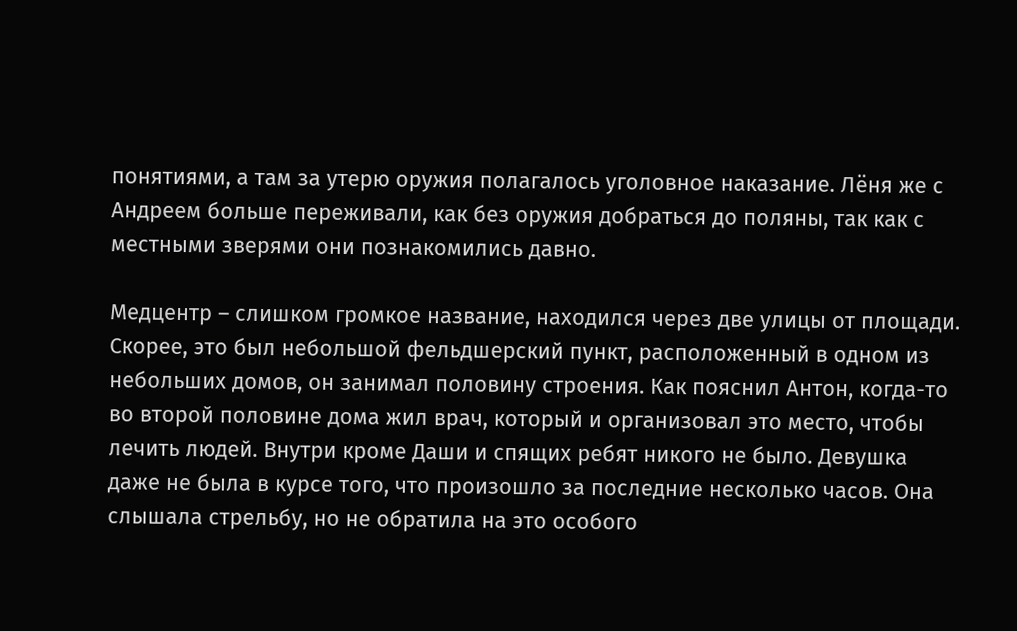понятиями, а там за утерю оружия полагалось уголовное наказание. Лёня же с Андреем больше переживали, как без оружия добраться до поляны, так как с местными зверями они познакомились давно.

Медцентр – слишком громкое название, находился через две улицы от площади. Скорее, это был небольшой фельдшерский пункт, расположенный в одном из небольших домов, он занимал половину строения. Как пояснил Антон, когда-то во второй половине дома жил врач, который и организовал это место, чтобы лечить людей. Внутри кроме Даши и спящих ребят никого не было. Девушка даже не была в курсе того, что произошло за последние несколько часов. Она слышала стрельбу, но не обратила на это особого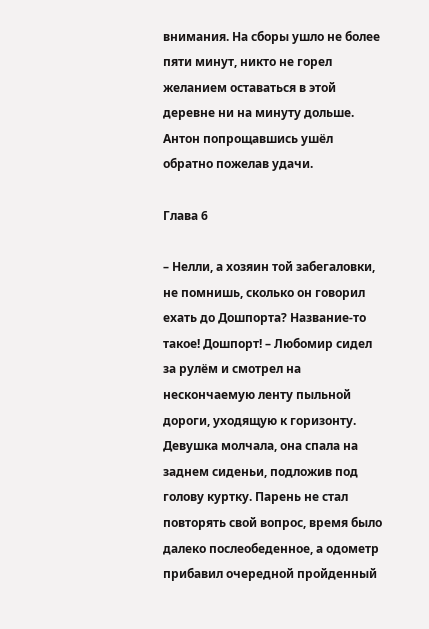внимания. На сборы ушло не более пяти минут, никто не горел желанием оставаться в этой деревне ни на минуту дольше. Антон попрощавшись ушёл обратно пожелав удачи.

Глава 6

– Нелли, а хозяин той забегаловки, не помнишь, сколько он говорил ехать до Дошпорта? Название-то такое! Дошпорт! – Любомир сидел за рулём и смотрел на нескончаемую ленту пыльной дороги, уходящую к горизонту. Девушка молчала, она спала на заднем сиденьи, подложив под голову куртку. Парень не стал повторять свой вопрос, время было далеко послеобеденное, а одометр прибавил очередной пройденный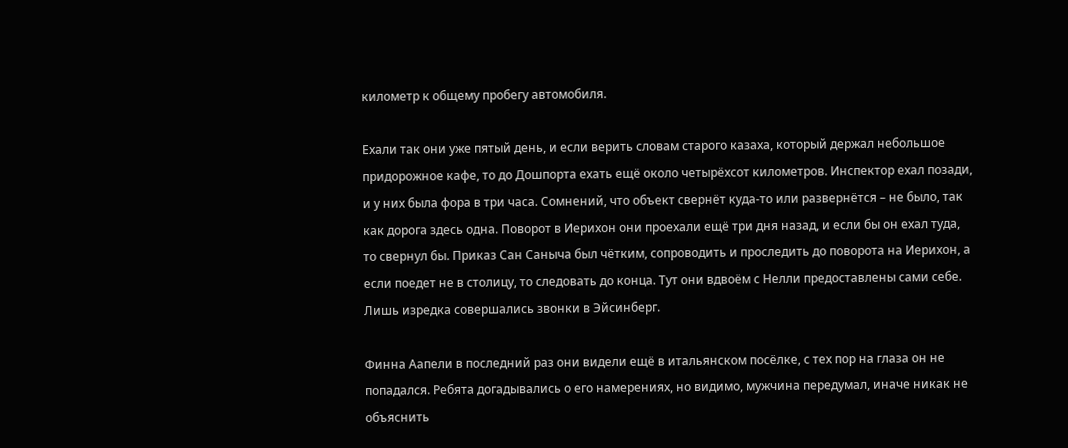километр к общему пробегу автомобиля.

Ехали так они уже пятый день, и если верить словам старого казаха, который держал небольшое придорожное кафе, то до Дошпорта ехать ещё около четырёхсот километров. Инспектор ехал позади, и у них была фора в три часа. Сомнений, что объект свернёт куда-то или развернётся – не было, так как дорога здесь одна. Поворот в Иерихон они проехали ещё три дня назад, и если бы он ехал туда, то свернул бы. Приказ Сан Саныча был чётким, сопроводить и проследить до поворота на Иерихон, а если поедет не в столицу, то следовать до конца. Тут они вдвоём с Нелли предоставлены сами себе. Лишь изредка совершались звонки в Эйсинберг.

Финна Аапели в последний раз они видели ещё в итальянском посёлке, с тех пор на глаза он не попадался. Ребята догадывались о его намерениях, но видимо, мужчина передумал, иначе никак не объяснить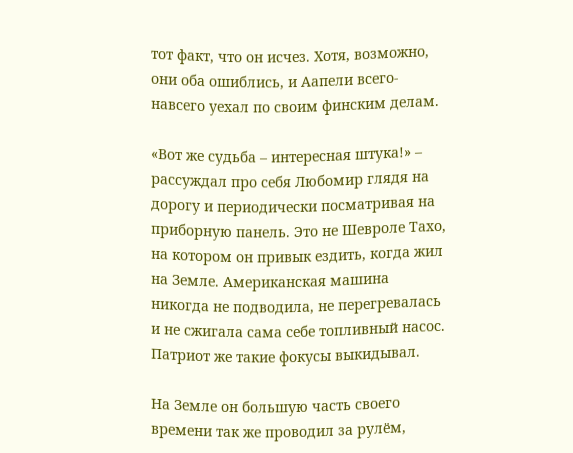тот факт, что он исчез. Хотя, возможно, они оба ошиблись, и Аапели всего-навсего уехал по своим финским делам.

«Вот же судьба – интересная штука!» – рассуждал про себя Любомир глядя на дорогу и периодически посматривая на приборную панель. Это не Шевроле Тахо, на котором он привык ездить, когда жил на Земле. Американская машина никогда не подводила, не перегревалась и не сжигала сама себе топливный насос. Патриот же такие фокусы выкидывал.

На Земле он большую часть своего времени так же проводил за рулём,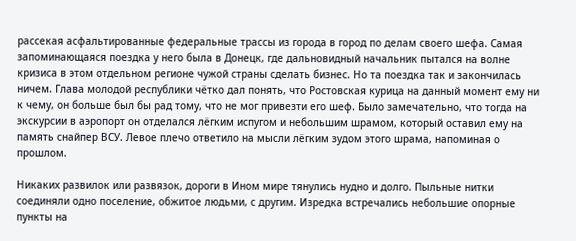рассекая асфальтированные федеральные трассы из города в город по делам своего шефа. Самая запоминающаяся поездка у него была в Донецк, где дальновидный начальник пытался на волне кризиса в этом отдельном регионе чужой страны сделать бизнес. Но та поездка так и закончилась ничем. Глава молодой республики чётко дал понять, что Ростовская курица на данный момент ему ни к чему, он больше был бы рад тому, что не мог привезти его шеф. Было замечательно, что тогда на экскурсии в аэропорт он отделался лёгким испугом и небольшим шрамом, который оставил ему на память снайпер ВСУ. Левое плечо ответило на мысли лёгким зудом этого шрама, напоминая о прошлом.

Никаких развилок или развязок, дороги в Ином мире тянулись нудно и долго. Пыльные нитки соединяли одно поселение, обжитое людьми, с другим. Изредка встречались небольшие опорные пункты на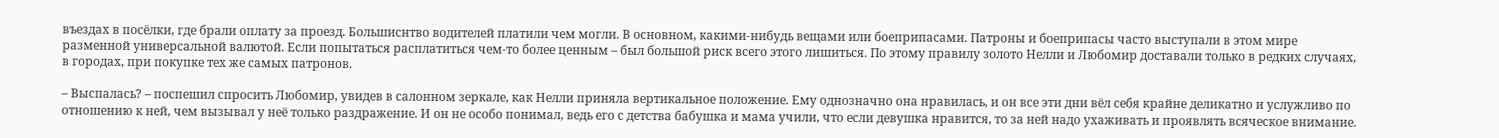въездах в посёлки, где брали оплату за проезд. Большиснтво водителей платили чем могли. В основном, какими-нибудь вещами или боеприпасами. Патроны и боеприпасы часто выступали в этом мире разменной универсальной валютой. Если попытаться расплатиться чем-то более ценным – был большой риск всего этого лишиться. По этому правилу золото Нелли и Любомир доставали только в редких случаях, в городах, при покупке тех же самых патронов.

– Выспалась? – поспешил спросить Любомир, увидев в салонном зеркале, как Нелли приняла вертикальное положение. Ему однозначно она нравилась, и он все эти дни вёл себя крайне деликатно и услужливо по отношению к ней, чем вызывал у неё только раздражение. И он не особо понимал, ведь его с детства бабушка и мама учили, что если девушка нравится, то за ней надо ухаживать и проявлять всяческое внимание.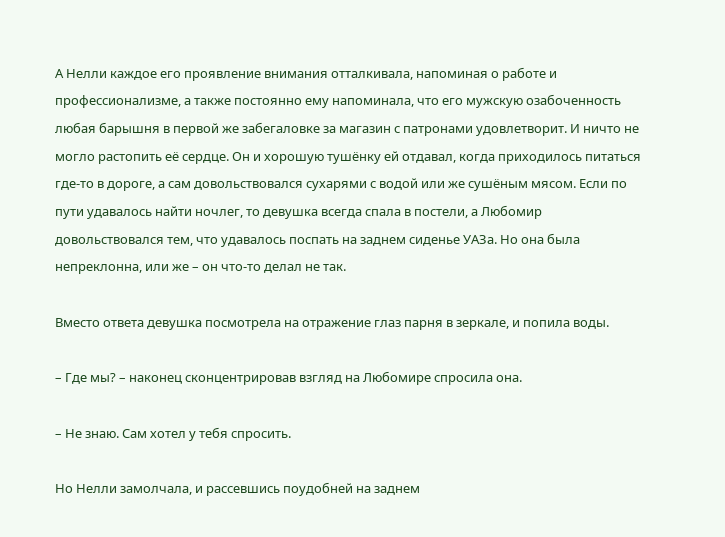А Нелли каждое его проявление внимания отталкивала, напоминая о работе и профессионализме, а также постоянно ему напоминала, что его мужскую озабоченность любая барышня в первой же забегаловке за магазин с патронами удовлетворит. И ничто не могло растопить её сердце. Он и хорошую тушёнку ей отдавал, когда приходилось питаться где-то в дороге, а сам довольствовался сухарями с водой или же сушёным мясом. Если по пути удавалось найти ночлег, то девушка всегда спала в постели, а Любомир довольствовался тем, что удавалось поспать на заднем сиденье УАЗа. Но она была непреклонна, или же – он что-то делал не так.

Вместо ответа девушка посмотрела на отражение глаз парня в зеркале, и попила воды.

– Где мы? – наконец сконцентрировав взгляд на Любомире спросила она.

– Не знаю. Сам хотел у тебя спросить.

Но Нелли замолчала, и рассевшись поудобней на заднем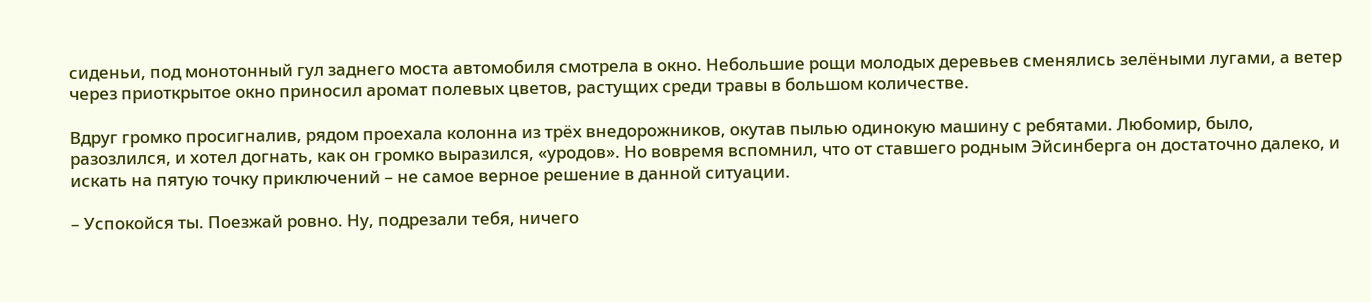сиденьи, под монотонный гул заднего моста автомобиля смотрела в окно. Небольшие рощи молодых деревьев сменялись зелёными лугами, а ветер через приоткрытое окно приносил аромат полевых цветов, растущих среди травы в большом количестве.

Вдруг громко просигналив, рядом проехала колонна из трёх внедорожников, окутав пылью одинокую машину с ребятами. Любомир, было, разозлился, и хотел догнать, как он громко выразился, «уродов». Но вовремя вспомнил, что от ставшего родным Эйсинберга он достаточно далеко, и искать на пятую точку приключений – не самое верное решение в данной ситуации.

– Успокойся ты. Поезжай ровно. Ну, подрезали тебя, ничего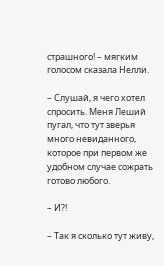страшного! – мягким голосом сказала Нелли.

– Слушай, я чего хотел спросить. Меня Леший пугал, что тут зверья много невиданного, которое при первом же удобном случае сожрать готово любого.

– И?!

– Так я сколько тут живу,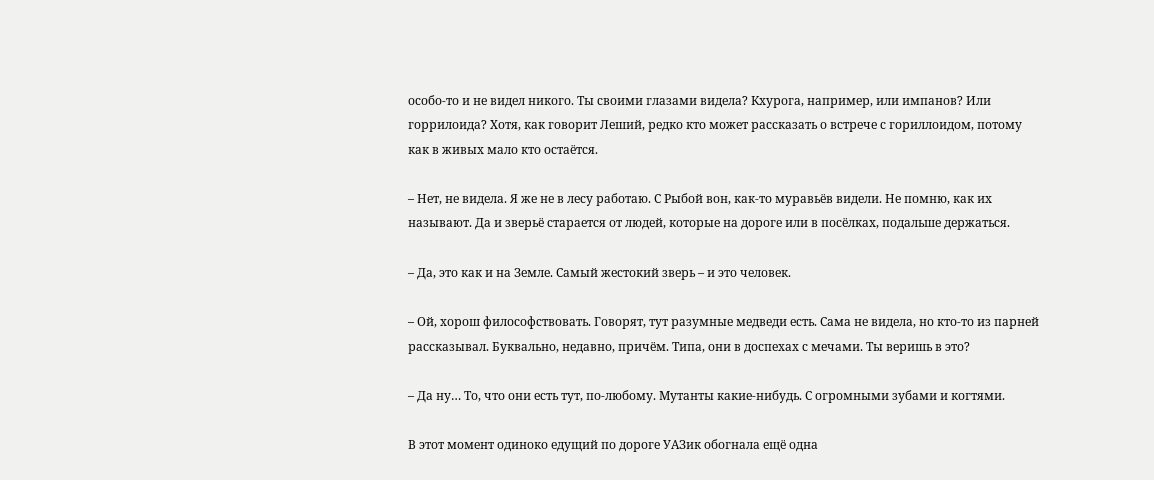особо-то и не видел никого. Ты своими глазами видела? Кхурога, например, или импанов? Или горрилоида? Хотя, как говорит Леший, редко кто может рассказать о встрече с гориллоидом, потому как в живых мало кто остаётся.

– Нет, не видела. Я же не в лесу работаю. С Рыбой вон, как-то муравьёв видели. Не помню, как их называют. Да и зверьё старается от людей, которые на дороге или в посёлках, подальше держаться.

– Да, это как и на Земле. Самый жестокий зверь – и это человек.

– Ой, хорош философствовать. Говорят, тут разумные медведи есть. Сама не видела, но кто-то из парней рассказывал. Буквально, недавно, причём. Типа, они в доспехах с мечами. Ты веришь в это?

– Да ну… То, что они есть тут, по-любому. Мутанты какие-нибудь. С огромными зубами и когтями.

В этот момент одиноко едущий по дороге УАЗик обогнала ещё одна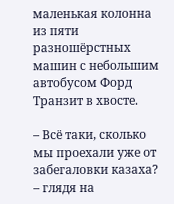маленькая колонна из пяти разношёрстных машин с небольшим автобусом Форд Транзит в хвосте.

– Всё таки, сколько мы проехали уже от забегаловки казаха? – глядя на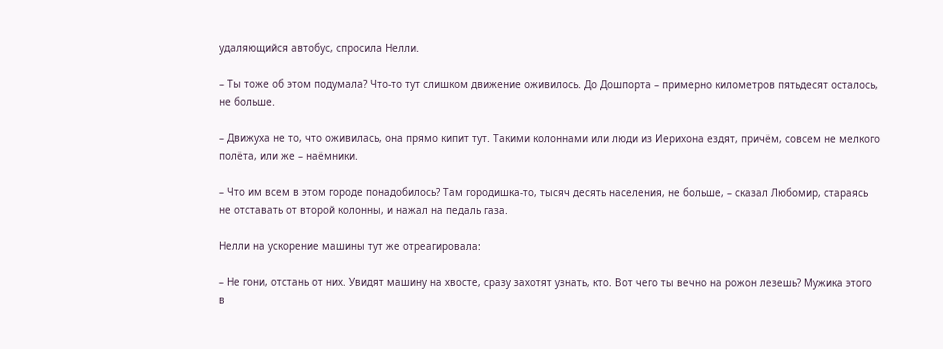удаляющийся автобус, спросила Нелли.

– Ты тоже об этом подумала? Что-то тут слишком движение оживилось. До Дошпорта – примерно километров пятьдесят осталось, не больше.

– Движуха не то, что оживилась, она прямо кипит тут. Такими колоннами или люди из Иерихона ездят, причём, совсем не мелкого полёта, или же – наёмники.

– Что им всем в этом городе понадобилось? Там городишка-то, тысяч десять населения, не больше, – сказал Любомир, стараясь не отставать от второй колонны, и нажал на педаль газа.

Нелли на ускорение машины тут же отреагировала:

– Не гони, отстань от них. Увидят машину на хвосте, сразу захотят узнать, кто. Вот чего ты вечно на рожон лезешь? Мужика этого в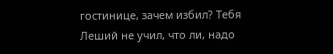гостинице, зачем избил? Тебя Леший не учил, что ли, надо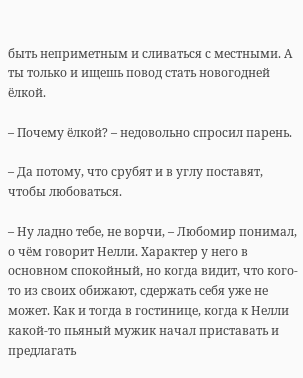быть неприметным и сливаться с местными. А ты только и ищешь повод стать новогодней ёлкой.

– Почему ёлкой? – недовольно спросил парень.

– Да потому, что срубят и в углу поставят, чтобы любоваться.

– Ну ладно тебе, не ворчи, – Любомир понимал, о чём говорит Нелли. Характер у него в основном спокойный, но когда видит, что кого-то из своих обижают, сдержать себя уже не может. Как и тогда в гостинице, когда к Нелли какой-то пьяный мужик начал приставать и предлагать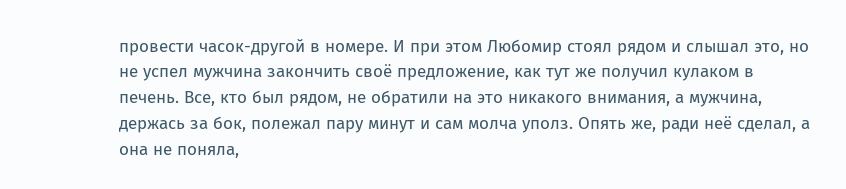провести часок-другой в номере. И при этом Любомир стоял рядом и слышал это, но не успел мужчина закончить своё предложение, как тут же получил кулаком в печень. Все, кто был рядом, не обратили на это никакого внимания, а мужчина, держась за бок, полежал пару минут и сам молча уполз. Опять же, ради неё сделал, а она не поняла,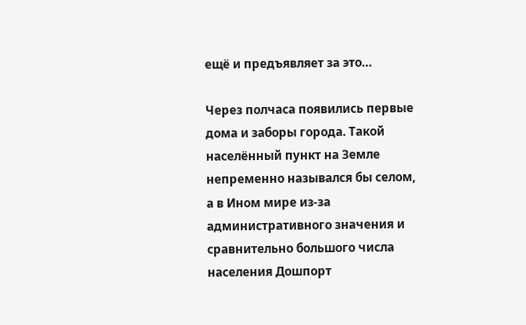ещё и предъявляет за это…

Через полчаса появились первые дома и заборы города. Такой населённый пункт на Земле непременно назывался бы селом, а в Ином мире из-за административного значения и сравнительно большого числа населения Дошпорт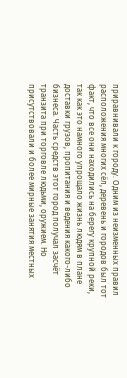приравнивали к городу. Одним из неизменных правил расположения многих сёл, деревень и городов был тот факт, что все они находились на берегу крупной реки, так как это намного упрощало жизнь людям в плане доставки грузов, пропитания и ведения какого-либо бизнеса. Часть средств этот город получал засчёт транзита при торговле людьми, оружием. Но присутствовали и более мирные занятия местных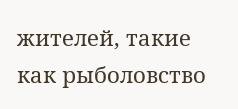жителей, такие как рыболовство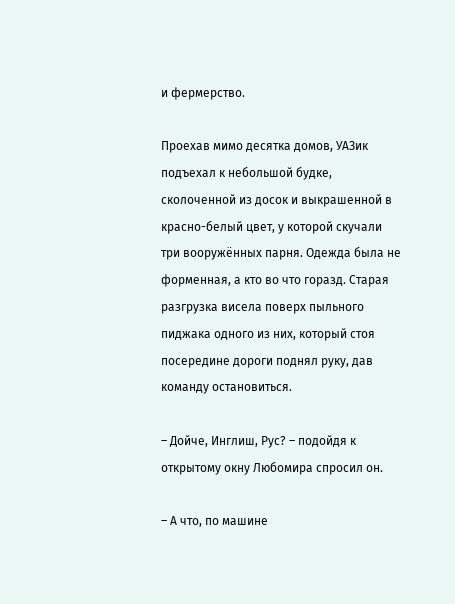и фермерство.

Проехав мимо десятка домов, УАЗик подъехал к небольшой будке, сколоченной из досок и выкрашенной в красно-белый цвет, у которой скучали три вооружённых парня. Одежда была не форменная, а кто во что горазд. Старая разгрузка висела поверх пыльного пиджака одного из них, который стоя посередине дороги поднял руку, дав команду остановиться.

– Дойче, Инглиш, Рус? – подойдя к открытому окну Любомира спросил он.

– А что, по машине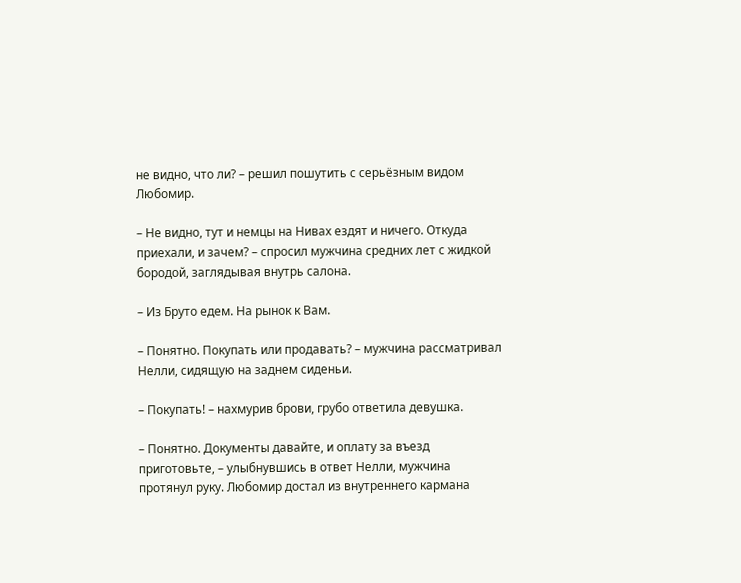не видно, что ли? – решил пошутить с серьёзным видом Любомир.

– Не видно, тут и немцы на Нивах ездят и ничего. Откуда приехали, и зачем? – спросил мужчина средних лет с жидкой бородой, заглядывая внутрь салона.

– Из Бруто едем. На рынок к Вам.

– Понятно. Покупать или продавать? – мужчина рассматривал Нелли, сидящую на заднем сиденьи.

– Покупать! – нахмурив брови, грубо ответила девушка.

– Понятно. Документы давайте, и оплату за въезд приготовьте, – улыбнувшись в ответ Нелли, мужчина протянул руку. Любомир достал из внутреннего кармана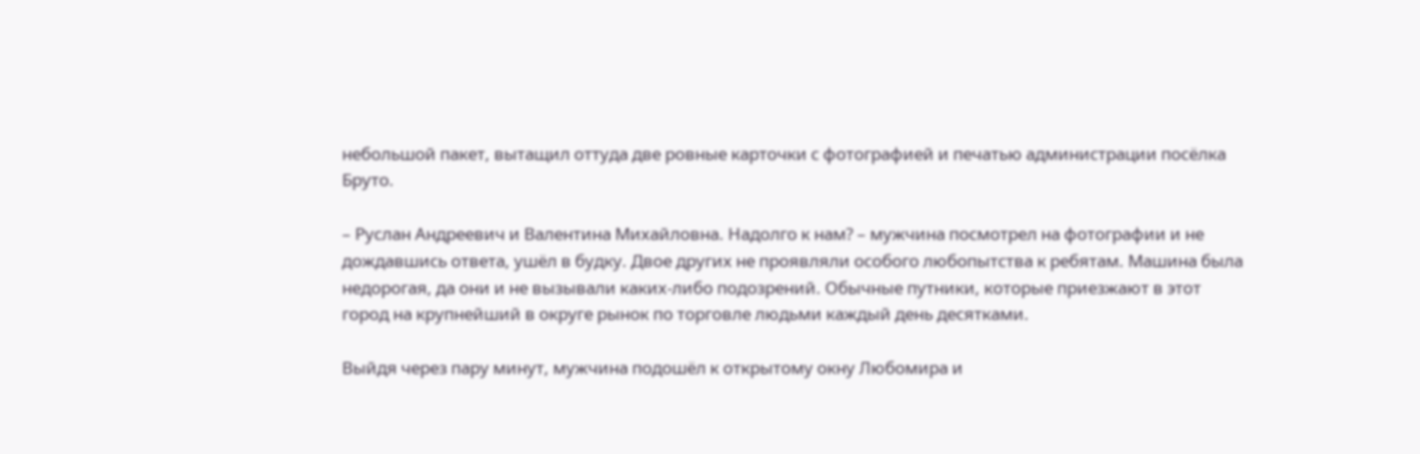небольшой пакет, вытащил оттуда две ровные карточки с фотографией и печатью администрации посёлка Бруто.

– Руслан Андреевич и Валентина Михайловна. Надолго к нам? – мужчина посмотрел на фотографии и не дождавшись ответа, ушёл в будку. Двое других не проявляли особого любопытства к ребятам. Машина была недорогая, да они и не вызывали каких-либо подозрений. Обычные путники, которые приезжают в этот город на крупнейший в округе рынок по торговле людьми каждый день десятками.

Выйдя через пару минут, мужчина подошёл к открытому окну Любомира и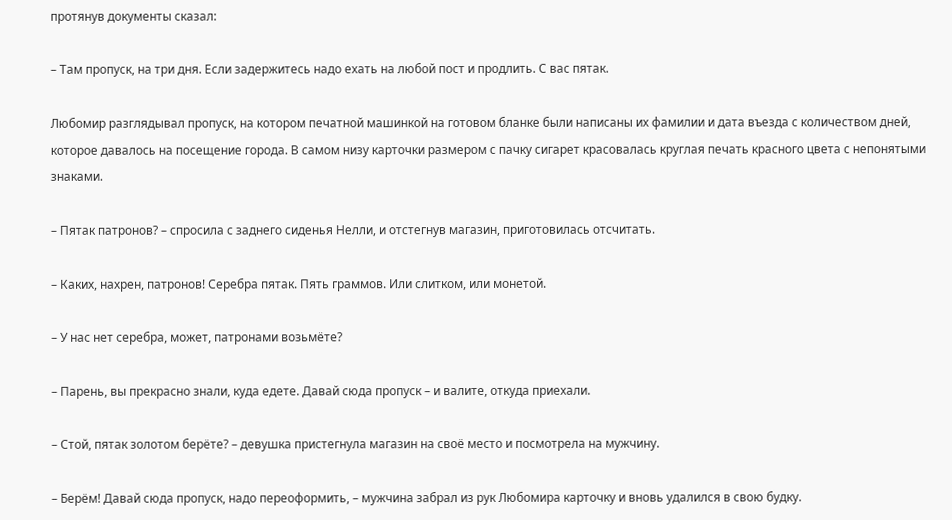протянув документы сказал:

– Там пропуск, на три дня. Если задержитесь надо ехать на любой пост и продлить. С вас пятак.

Любомир разглядывал пропуск, на котором печатной машинкой на готовом бланке были написаны их фамилии и дата въезда с количеством дней, которое давалось на посещение города. В самом низу карточки размером с пачку сигарет красовалась круглая печать красного цвета с непонятыми знаками.

– Пятак патронов? – спросила с заднего сиденья Нелли, и отстегнув магазин, приготовилась отсчитать.

– Каких, нахрен, патронов! Серебра пятак. Пять граммов. Или слитком, или монетой.

– У нас нет серебра, может, патронами возьмёте?

– Парень, вы прекрасно знали, куда едете. Давай сюда пропуск – и валите, откуда приехали.

– Стой, пятак золотом берёте? – девушка пристегнула магазин на своё место и посмотрела на мужчину.

– Берём! Давай сюда пропуск, надо переоформить, – мужчина забрал из рук Любомира карточку и вновь удалился в свою будку.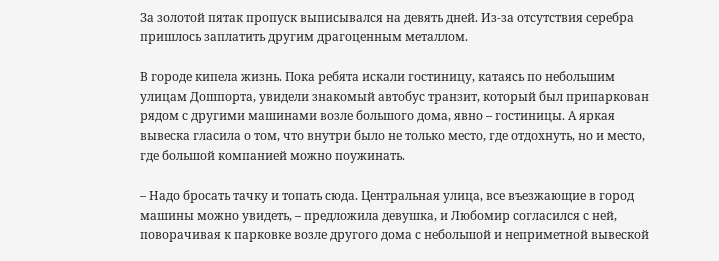За золотой пятак пропуск выписывался на девять дней. Из-за отсутствия серебра пришлось заплатить другим драгоценным металлом.

В городе кипела жизнь. Пока ребята искали гостиницу, катаясь по небольшим улицам Дошпорта, увидели знакомый автобус транзит, который был припаркован рядом с другими машинами возле большого дома, явно – гостиницы. А яркая вывеска гласила о том, что внутри было не только место, где отдохнуть, но и место, где большой компанией можно поужинать.

– Надо бросать тачку и топать сюда. Центральная улица, все въезжающие в город машины можно увидеть, – предложила девушка, и Любомир согласился с ней, поворачивая к парковке возле другого дома с небольшой и неприметной вывеской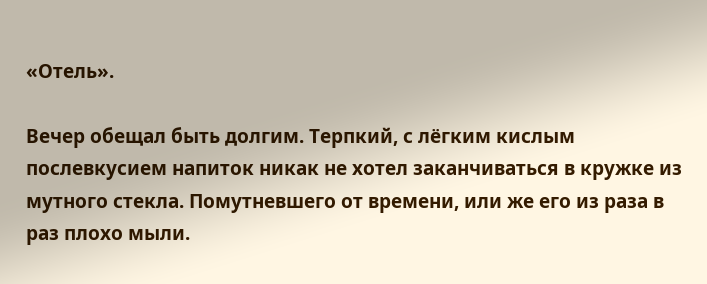«Отель».

Вечер обещал быть долгим. Терпкий, с лёгким кислым послевкусием напиток никак не хотел заканчиваться в кружке из мутного стекла. Помутневшего от времени, или же его из раза в раз плохо мыли.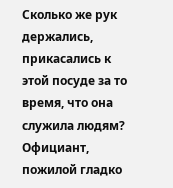Сколько же рук держались, прикасались к этой посуде за то время, что она служила людям? Официант, пожилой гладко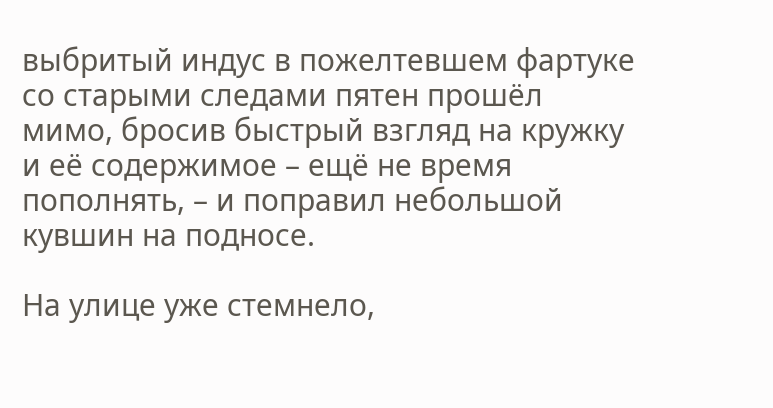выбритый индус в пожелтевшем фартуке со старыми следами пятен прошёл мимо, бросив быстрый взгляд на кружку и её содержимое – ещё не время пополнять, – и поправил небольшой кувшин на подносе.

На улице уже стемнело,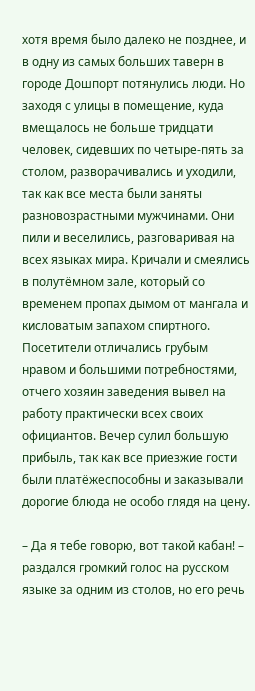хотя время было далеко не позднее, и в одну из самых больших таверн в городе Дошпорт потянулись люди. Но заходя с улицы в помещение, куда вмещалось не больше тридцати человек, сидевших по четыре-пять за столом, разворачивались и уходили, так как все места были заняты разновозрастными мужчинами. Они пили и веселились, разговаривая на всех языках мира. Кричали и смеялись в полутёмном зале, который со временем пропах дымом от мангала и кисловатым запахом спиртного. Посетители отличались грубым нравом и большими потребностями, отчего хозяин заведения вывел на работу практически всех своих официантов. Вечер сулил большую прибыль, так как все приезжие гости были платёжеспособны и заказывали дорогие блюда не особо глядя на цену.

– Да я тебе говорю, вот такой кабан! – раздался громкий голос на русском языке за одним из столов, но его речь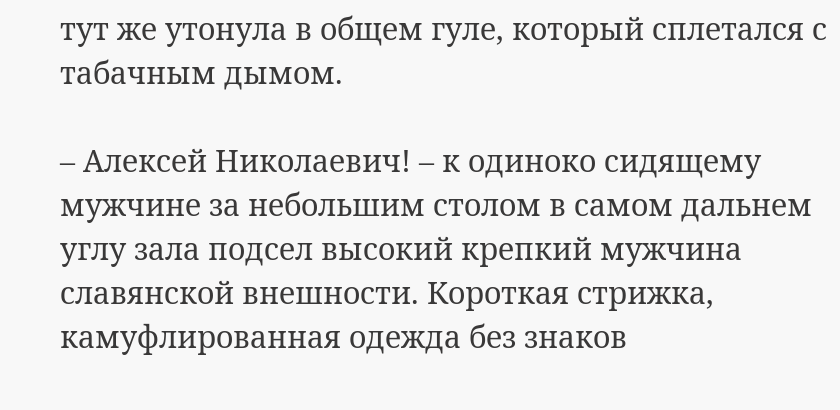тут же утонула в общем гуле, который сплетался с табачным дымом.

– Алексей Николаевич! – к одиноко сидящему мужчине за небольшим столом в самом дальнем углу зала подсел высокий крепкий мужчина славянской внешности. Короткая стрижка, камуфлированная одежда без знаков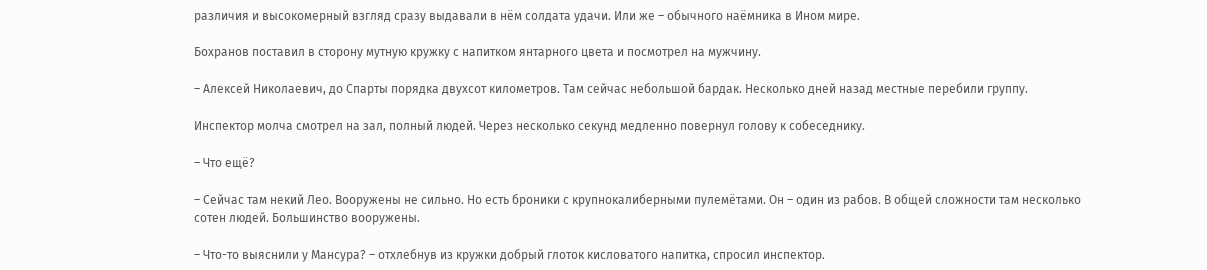различия и высокомерный взгляд сразу выдавали в нём солдата удачи. Или же – обычного наёмника в Ином мире.

Бохранов поставил в сторону мутную кружку с напитком янтарного цвета и посмотрел на мужчину.

– Алексей Николаевич, до Спарты порядка двухсот километров. Там сейчас небольшой бардак. Несколько дней назад местные перебили группу.

Инспектор молча смотрел на зал, полный людей. Через несколько секунд медленно повернул голову к собеседнику.

– Что ещё?

– Сейчас там некий Лео. Вооружены не сильно. Но есть броники с крупнокалиберными пулемётами. Он – один из рабов. В общей сложности там несколько сотен людей. Большинство вооружены.

– Что-то выяснили у Мансура? – отхлебнув из кружки добрый глоток кисловатого напитка, спросил инспектор.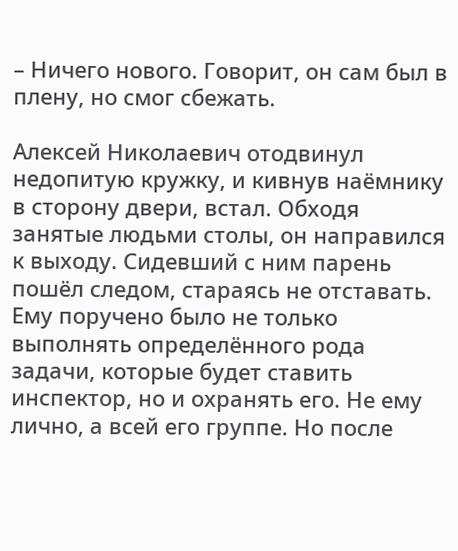– Ничего нового. Говорит, он сам был в плену, но смог сбежать.

Алексей Николаевич отодвинул недопитую кружку, и кивнув наёмнику в сторону двери, встал. Обходя занятые людьми столы, он направился к выходу. Сидевший с ним парень пошёл следом, стараясь не отставать. Ему поручено было не только выполнять определённого рода задачи, которые будет ставить инспектор, но и охранять его. Не ему лично, а всей его группе. Но после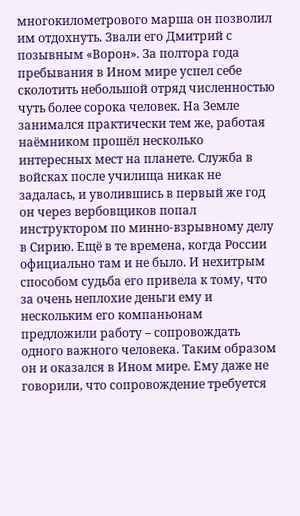многокилометрового марша он позволил им отдохнуть. Звали его Дмитрий с позывным «Ворон». За полтора года пребывания в Ином мире успел себе сколотить небольшой отряд численностью чуть более сорока человек. На Земле занимался практически тем же, работая наёмником прошёл несколько интересных мест на планете. Служба в войсках после училища никак не задалась, и уволившись в первый же год он через вербовщиков попал инструктором по минно-взрывному делу в Сирию. Ещё в те времена, когда России официально там и не было. И нехитрым способом судьба его привела к тому, что за очень неплохие деньги ему и нескольким его компаньонам предложили работу – сопровождать одного важного человека. Таким образом он и оказался в Ином мире. Ему даже не говорили, что сопровождение требуется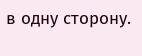в одну сторону.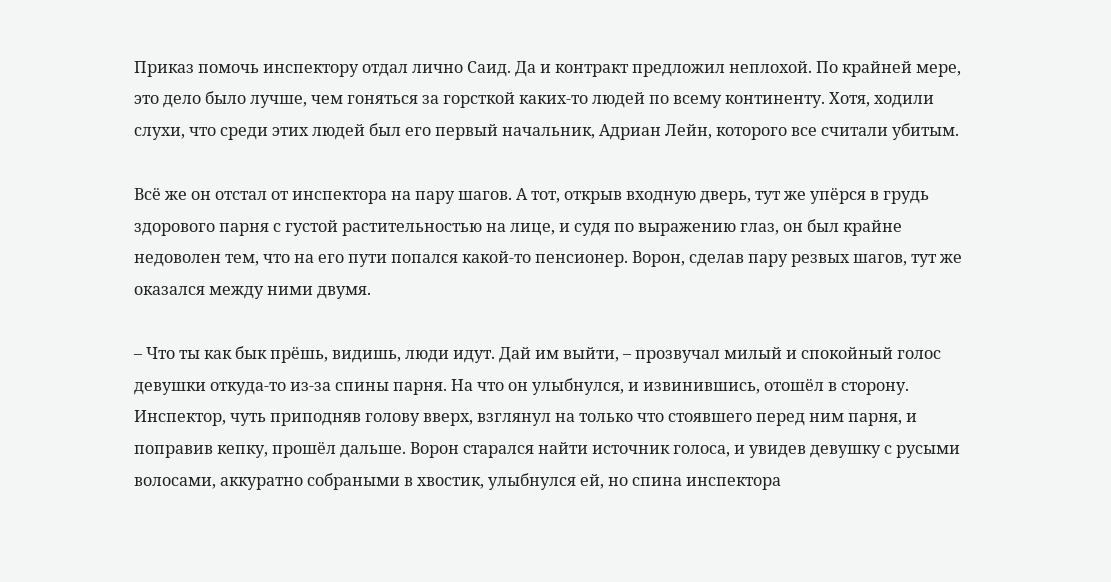Приказ помочь инспектору отдал лично Саид. Да и контракт предложил неплохой. По крайней мере, это дело было лучше, чем гоняться за горсткой каких-то людей по всему континенту. Хотя, ходили слухи, что среди этих людей был его первый начальник, Адриан Лейн, которого все считали убитым.

Всё же он отстал от инспектора на пару шагов. А тот, открыв входную дверь, тут же упёрся в грудь здорового парня с густой растительностью на лице, и судя по выражению глаз, он был крайне недоволен тем, что на его пути попался какой-то пенсионер. Ворон, сделав пару резвых шагов, тут же оказался между ними двумя.

– Что ты как бык прёшь, видишь, люди идут. Дай им выйти, – прозвучал милый и спокойный голос девушки откуда-то из-за спины парня. На что он улыбнулся, и извинившись, отошёл в сторону. Инспектор, чуть приподняв голову вверх, взглянул на только что стоявшего перед ним парня, и поправив кепку, прошёл дальше. Ворон старался найти источник голоса, и увидев девушку с русыми волосами, аккуратно собраными в хвостик, улыбнулся ей, но спина инспектора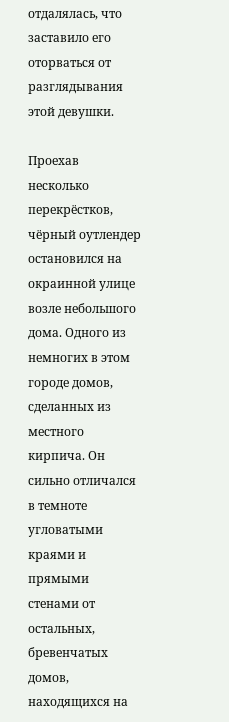отдалялась, что заставило его оторваться от разглядывания этой девушки.

Проехав несколько перекрёстков, чёрный оутлендер остановился на окраинной улице возле небольшого дома. Одного из немногих в этом городе домов, сделанных из местного кирпича. Он сильно отличался в темноте угловатыми краями и прямыми стенами от остальных, бревенчатых домов, находящихся на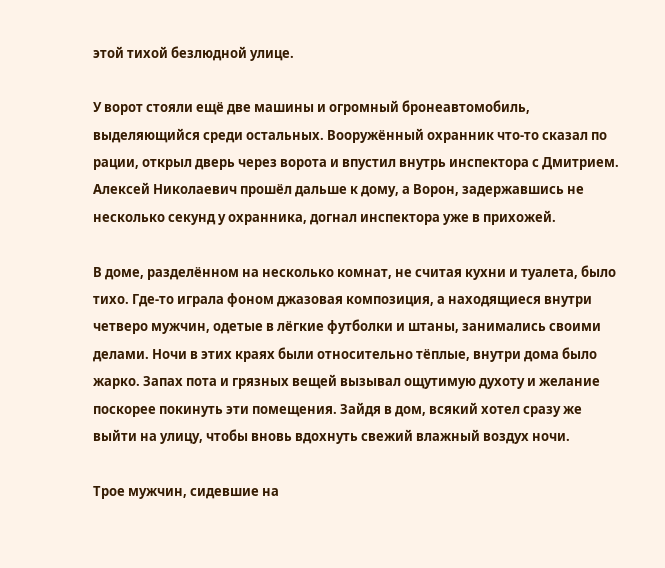этой тихой безлюдной улице.

У ворот стояли ещё две машины и огромный бронеавтомобиль, выделяющийся среди остальных. Вооружённый охранник что-то сказал по рации, открыл дверь через ворота и впустил внутрь инспектора с Дмитрием. Алексей Николаевич прошёл дальше к дому, а Ворон, задержавшись не несколько секунд у охранника, догнал инспектора уже в прихожей.

В доме, разделённом на несколько комнат, не считая кухни и туалета, было тихо. Где-то играла фоном джазовая композиция, а находящиеся внутри четверо мужчин, одетые в лёгкие футболки и штаны, занимались своими делами. Ночи в этих краях были относительно тёплые, внутри дома было жарко. Запах пота и грязных вещей вызывал ощутимую духоту и желание поскорее покинуть эти помещения. Зайдя в дом, всякий хотел сразу же выйти на улицу, чтобы вновь вдохнуть свежий влажный воздух ночи.

Трое мужчин, сидевшие на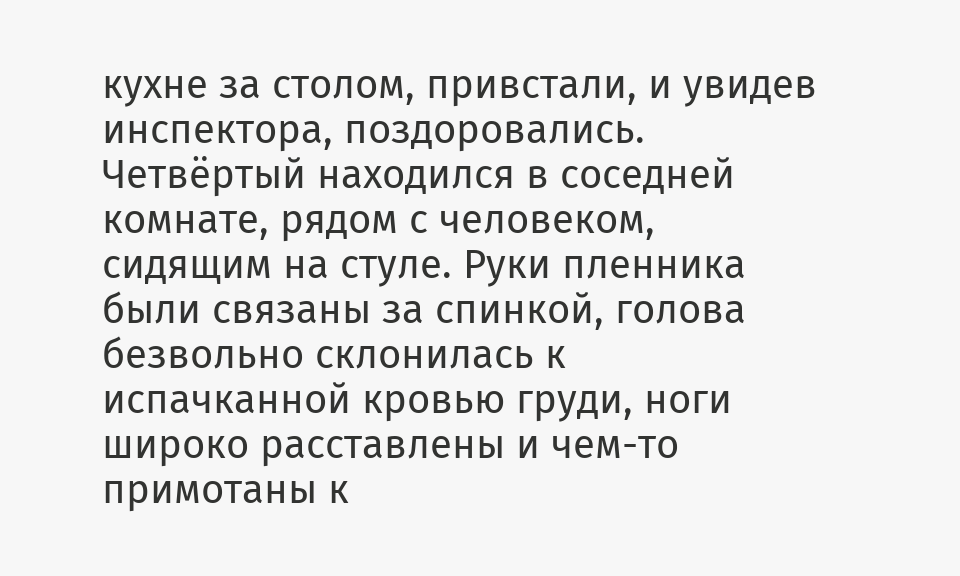кухне за столом, привстали, и увидев инспектора, поздоровались. Четвёртый находился в соседней комнате, рядом с человеком, сидящим на стуле. Руки пленника были связаны за спинкой, голова безвольно склонилась к испачканной кровью груди, ноги широко расставлены и чем-то примотаны к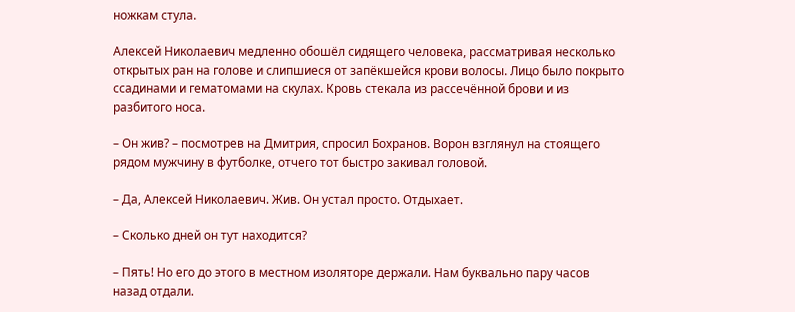ножкам стула.

Алексей Николаевич медленно обошёл сидящего человека, рассматривая несколько открытых ран на голове и слипшиеся от запёкшейся крови волосы. Лицо было покрыто ссадинами и гематомами на скулах. Кровь стекала из рассечённой брови и из разбитого носа.

– Он жив? – посмотрев на Дмитрия, спросил Бохранов. Ворон взглянул на стоящего рядом мужчину в футболке, отчего тот быстро закивал головой.

– Да, Алексей Николаевич. Жив. Он устал просто. Отдыхает.

– Сколько дней он тут находится?

– Пять! Но его до этого в местном изоляторе держали. Нам буквально пару часов назад отдали.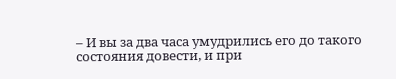– И вы за два часа умудрились его до такого состояния довести, и при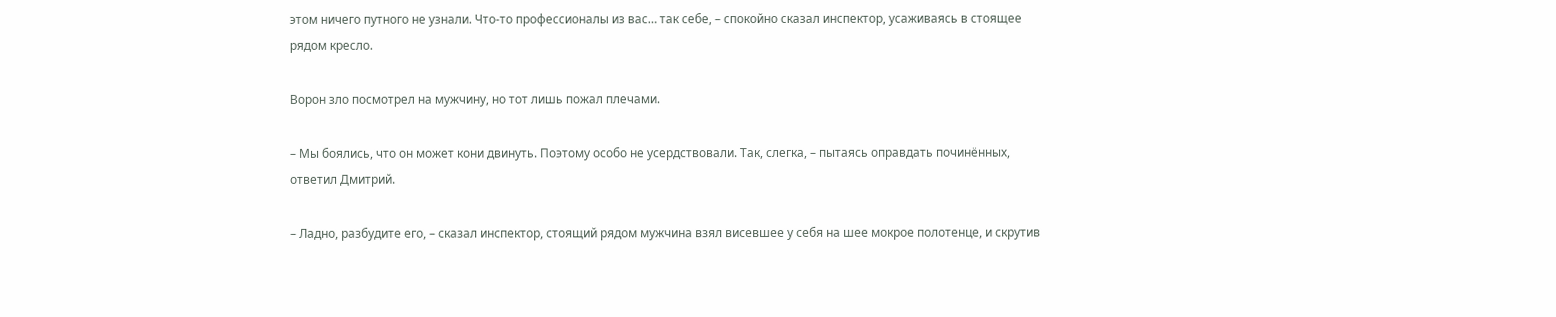этом ничего путного не узнали. Что-то профессионалы из вас… так себе, – спокойно сказал инспектор, усаживаясь в стоящее рядом кресло.

Ворон зло посмотрел на мужчину, но тот лишь пожал плечами.

– Мы боялись, что он может кони двинуть. Поэтому особо не усердствовали. Так, слегка, – пытаясь оправдать починённых, ответил Дмитрий.

– Ладно, разбудите его, – сказал инспектор, стоящий рядом мужчина взял висевшее у себя на шее мокрое полотенце, и скрутив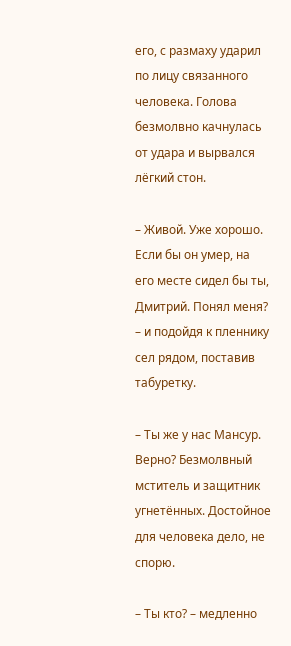его, с размаху ударил по лицу связанного человека. Голова безмолвно качнулась от удара и вырвался лёгкий стон.

– Живой. Уже хорошо. Если бы он умер, на его месте сидел бы ты, Дмитрий. Понял меня? – и подойдя к пленнику сел рядом, поставив табуретку.

– Ты же у нас Мансур. Верно? Безмолвный мститель и защитник угнетённых. Достойное для человека дело, не спорю.

– Ты кто? – медленно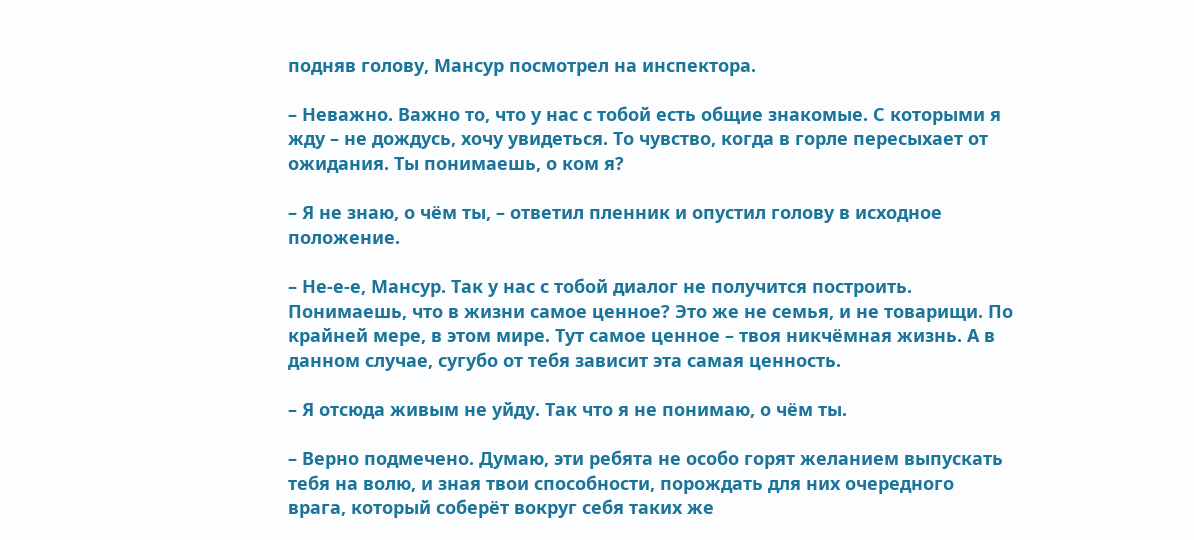подняв голову, Мансур посмотрел на инспектора.

– Неважно. Важно то, что у нас с тобой есть общие знакомые. С которыми я жду – не дождусь, хочу увидеться. То чувство, когда в горле пересыхает от ожидания. Ты понимаешь, о ком я?

– Я не знаю, о чём ты, – ответил пленник и опустил голову в исходное положение.

– Не-е-е, Мансур. Так у нас с тобой диалог не получится построить. Понимаешь, что в жизни самое ценное? Это же не семья, и не товарищи. По крайней мере, в этом мире. Тут самое ценное – твоя никчёмная жизнь. А в данном случае, сугубо от тебя зависит эта самая ценность.

– Я отсюда живым не уйду. Так что я не понимаю, о чём ты.

– Верно подмечено. Думаю, эти ребята не особо горят желанием выпускать тебя на волю, и зная твои способности, порождать для них очередного врага, который соберёт вокруг себя таких же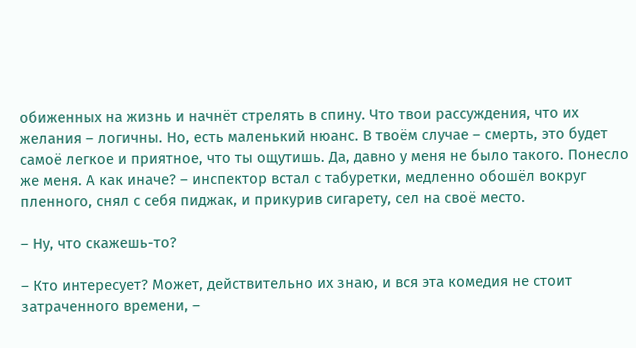обиженных на жизнь и начнёт стрелять в спину. Что твои рассуждения, что их желания – логичны. Но, есть маленький нюанс. В твоём случае – смерть, это будет самоё легкое и приятное, что ты ощутишь. Да, давно у меня не было такого. Понесло же меня. А как иначе? – инспектор встал с табуретки, медленно обошёл вокруг пленного, снял с себя пиджак, и прикурив сигарету, сел на своё место.

– Ну, что скажешь-то?

– Кто интересует? Может, действительно их знаю, и вся эта комедия не стоит затраченного времени, –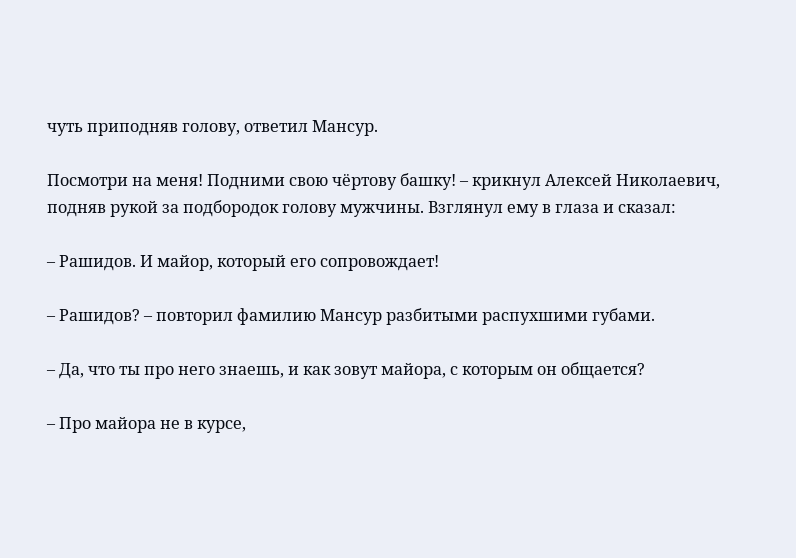чуть приподняв голову, ответил Мансур.

Посмотри на меня! Подними свою чёртову башку! – крикнул Алексей Николаевич, подняв рукой за подбородок голову мужчины. Взглянул ему в глаза и сказал:

– Рашидов. И майор, который его сопровождает!

– Рашидов? – повторил фамилию Мансур разбитыми распухшими губами.

– Да, что ты про него знаешь, и как зовут майора, с которым он общается?

– Про майора не в курсе,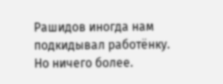Рашидов иногда нам подкидывал работёнку. Но ничего более.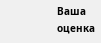Ваша оценка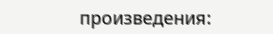произведения: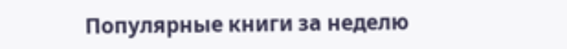Популярные книги за неделю